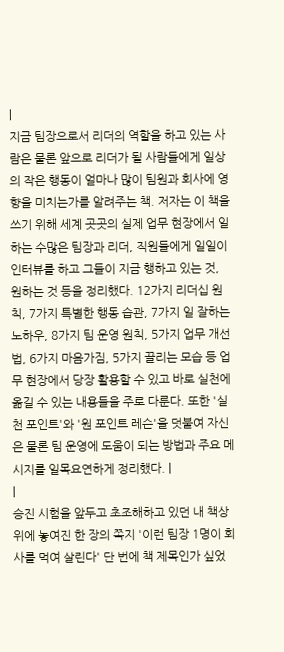|
지금 팀장으로서 리더의 역할을 하고 있는 사람은 물론 앞으로 리더가 될 사람들에게 일상의 작은 행동이 얼마나 많이 팀원과 회사에 영향을 미치는가를 알려주는 책. 저자는 이 책을 쓰기 위해 세계 곳곳의 실제 업무 현장에서 일하는 수많은 팀장과 리더, 직원들에게 일일이 인터뷰를 하고 그들이 지금 행하고 있는 것, 원하는 것 등을 정리했다. 12가지 리더십 원칙, 7가지 특별한 행동 습관, 7가지 일 잘하는 노하우, 8가지 팀 운영 원칙, 5가지 업무 개선법, 6가지 마음가짐, 5가지 끌리는 모습 등 업무 현장에서 당장 활용할 수 있고 바로 실천에 옮길 수 있는 내용들을 주로 다룬다. 또한 '실천 포인트'와 '원 포인트 레슨'을 덧붙여 자신은 물론 팀 운영에 도움이 되는 방법과 주요 메시지를 일목요연하게 정리했다. |
|
승진 시험을 앞두고 초조해하고 있던 내 책상 위에 놓여진 한 장의 쪽지 '이런 팀장 1명이 회사를 먹여 살린다' 단 번에 책 제목인가 싶었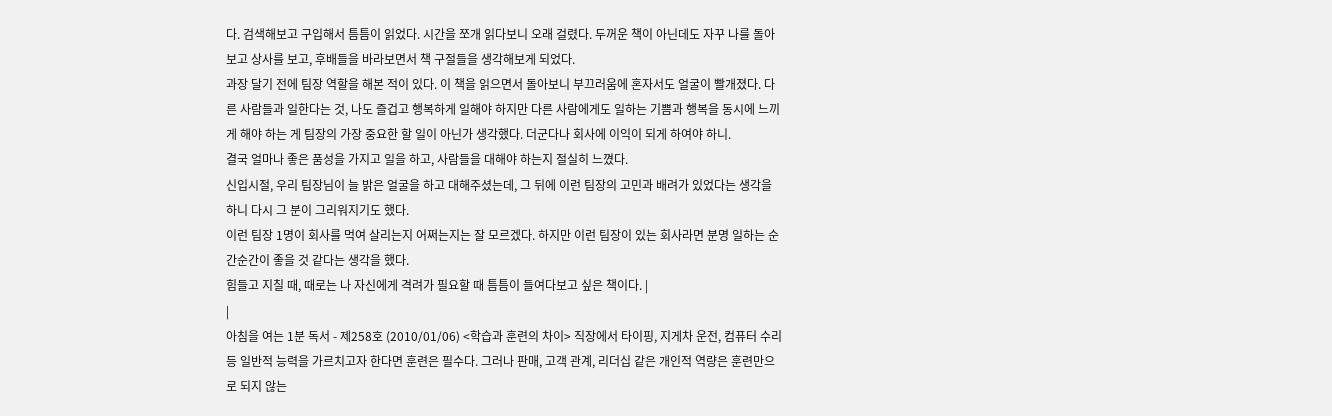다. 검색해보고 구입해서 틈틈이 읽었다. 시간을 쪼개 읽다보니 오래 걸렸다. 두꺼운 책이 아닌데도 자꾸 나를 돌아보고 상사를 보고, 후배들을 바라보면서 책 구절들을 생각해보게 되었다.
과장 달기 전에 팀장 역할을 해본 적이 있다. 이 책을 읽으면서 돌아보니 부끄러움에 혼자서도 얼굴이 빨개졌다. 다른 사람들과 일한다는 것, 나도 즐겁고 행복하게 일해야 하지만 다른 사람에게도 일하는 기쁨과 행복을 동시에 느끼게 해야 하는 게 팀장의 가장 중요한 할 일이 아닌가 생각했다. 더군다나 회사에 이익이 되게 하여야 하니.
결국 얼마나 좋은 품성을 가지고 일을 하고, 사람들을 대해야 하는지 절실히 느꼈다.
신입시절, 우리 팀장님이 늘 밝은 얼굴을 하고 대해주셨는데, 그 뒤에 이런 팀장의 고민과 배려가 있었다는 생각을 하니 다시 그 분이 그리워지기도 했다.
이런 팀장 1명이 회사를 먹여 살리는지 어쩌는지는 잘 모르겠다. 하지만 이런 팀장이 있는 회사라면 분명 일하는 순간순간이 좋을 것 같다는 생각을 했다.
힘들고 지칠 때, 때로는 나 자신에게 격려가 필요할 때 틈틈이 들여다보고 싶은 책이다. |
|
아침을 여는 1분 독서 - 제258호 (2010/01/06) <학습과 훈련의 차이> 직장에서 타이핑, 지게차 운전, 컴퓨터 수리 등 일반적 능력을 가르치고자 한다면 훈련은 필수다. 그러나 판매, 고객 관계, 리더십 같은 개인적 역량은 훈련만으로 되지 않는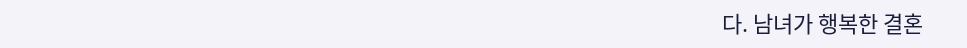다. 남녀가 행복한 결혼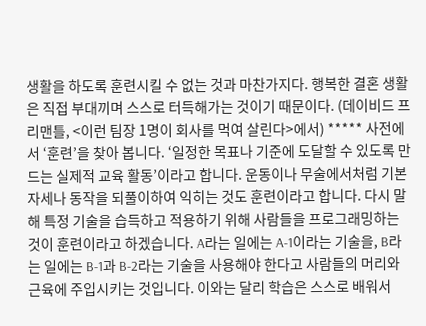생활을 하도록 훈련시킬 수 없는 것과 마찬가지다. 행복한 결혼 생활은 직접 부대끼며 스스로 터득해가는 것이기 때문이다. (데이비드 프리맨틀, <이런 팀장 1명이 회사를 먹여 살린다>에서) ***** 사전에서 ‘훈련’을 찾아 봅니다. ‘일정한 목표나 기준에 도달할 수 있도록 만드는 실제적 교육 활동’이라고 합니다. 운동이나 무술에서처럼 기본 자세나 동작을 되풀이하여 익히는 것도 훈련이라고 합니다. 다시 말해 특정 기술을 습득하고 적용하기 위해 사람들을 프로그래밍하는 것이 훈련이라고 하겠습니다. A라는 일에는 A-1이라는 기술을, B라는 일에는 B-1과 B-2라는 기술을 사용해야 한다고 사람들의 머리와 근육에 주입시키는 것입니다. 이와는 달리 학습은 스스로 배워서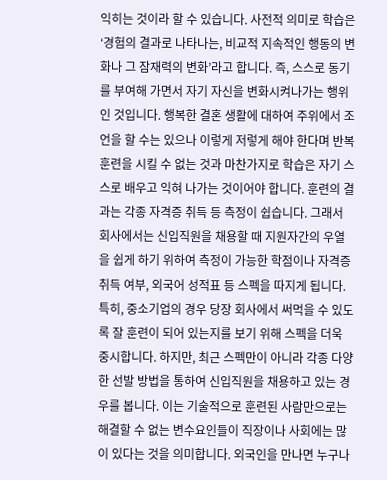익히는 것이라 할 수 있습니다. 사전적 의미로 학습은 ‘경험의 결과로 나타나는, 비교적 지속적인 행동의 변화나 그 잠재력의 변화’라고 합니다. 즉, 스스로 동기를 부여해 가면서 자기 자신을 변화시켜나가는 행위인 것입니다. 행복한 결혼 생활에 대하여 주위에서 조언을 할 수는 있으나 이렇게 저렇게 해야 한다며 반복 훈련을 시킬 수 없는 것과 마찬가지로 학습은 자기 스스로 배우고 익혀 나가는 것이어야 합니다. 훈련의 결과는 각종 자격증 취득 등 측정이 쉽습니다. 그래서 회사에서는 신입직원을 채용할 때 지원자간의 우열을 쉽게 하기 위하여 측정이 가능한 학점이나 자격증 취득 여부, 외국어 성적표 등 스펙을 따지게 됩니다. 특히, 중소기업의 경우 당장 회사에서 써먹을 수 있도록 잘 훈련이 되어 있는지를 보기 위해 스펙을 더욱 중시합니다. 하지만, 최근 스펙만이 아니라 각종 다양한 선발 방법을 통하여 신입직원을 채용하고 있는 경우를 봅니다. 이는 기술적으로 훈련된 사람만으로는 해결할 수 없는 변수요인들이 직장이나 사회에는 많이 있다는 것을 의미합니다. 외국인을 만나면 누구나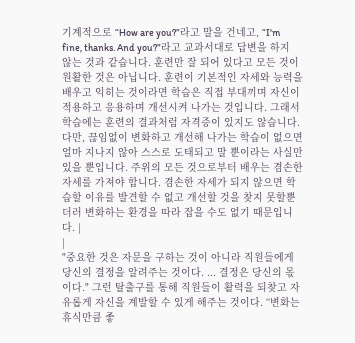기계적으로 “How are you?”라고 말을 건네고, “I'm fine, thanks. And you?”라고 교과서대로 답변을 하지 않는 것과 같습니다. 훈련만 잘 되어 있다고 모든 것이 원활한 것은 아닙니다. 훈련이 기본적인 자세와 능력을 배우고 익히는 것이라면 학습은 직접 부대끼며 자신이 적용하고 응용하며 개선시켜 나가는 것입니다. 그래서 학습에는 훈련의 결과처럼 자격증이 있지도 않습니다. 다만, 끊임없이 변화하고 개선해 나가는 학습이 없으면 얼마 지나지 않아 스스로 도태되고 말 뿐이라는 사실만 있을 뿐입니다. 주위의 모든 것으로부터 배우는 겸손한 자세를 가져야 합니다. 겸손한 자세가 되지 않으면 학습할 이유를 발견할 수 없고 개선할 것을 찾지 못할뿐더러 변화하는 환경을 따라 잡을 수도 없기 때문입니다. |
|
"중요한 것은 자문을 구하는 것이 아니라 직원들에게 당신의 결정을 알려주는 것이다. ... 결정은 당신의 몫이다." 그런 탈출구를 통해 직원들이 활력을 되찾고 자유롭게 자신을 계발할 수 있게 해주는 것이다. “변화는 휴식만큼 좋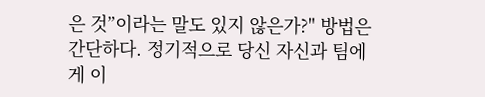은 것”이라는 말도 있지 않은가?" 방법은 간단하다. 정기적으로 당신 자신과 팀에게 이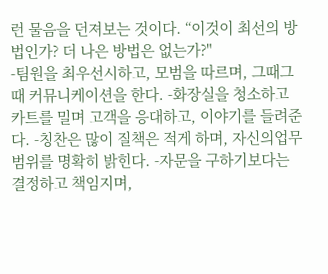런 물음을 던져보는 것이다. “이것이 최선의 방법인가? 더 나은 방법은 없는가?"
-팀원을 최우선시하고, 모범을 따르며, 그때그때 커뮤니케이션을 한다. -화장실을 청소하고 카트를 밀며 고객을 응대하고, 이야기를 들려준다. -칭찬은 많이 질책은 적게 하며, 자신의업무범위를 명확히 밝힌다. -자문을 구하기보다는 결정하고 책임지며,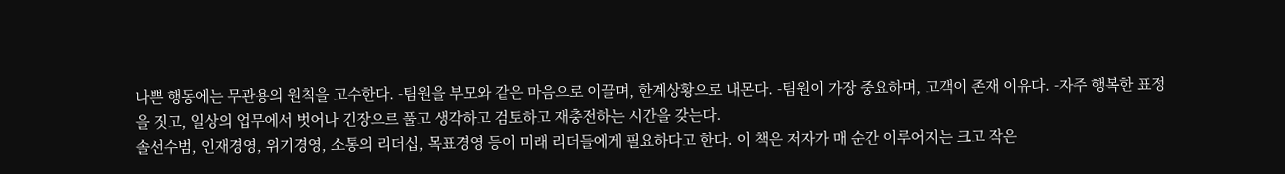나쁜 행동에는 무관용의 원칙을 고수한다. -팀원을 부모와 같은 마음으로 이끌며, 한계상황으로 내몬다. -팀원이 가장 중요하며, 고객이 존재 이유다. -자주 행복한 표정을 짓고, 일상의 업무에서 벗어나 긴장으르 풀고 생각하고 검토하고 재충전하는 시간을 갖는다.
솔선수범, 인재경영, 위기경영, 소통의 리더십, 목표경영 등이 미래 리더들에게 필요하다고 한다. 이 책은 저자가 매 순간 이루어지는 크고 작은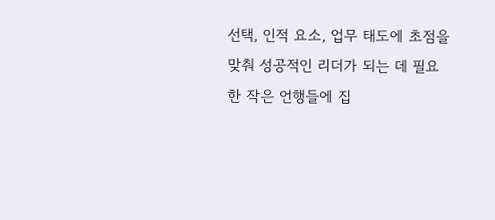선택, 인적 요소, 업무 태도에 초점을 맞춰 성공적인 리더가 되는 데 필요한 작은 언행들에 집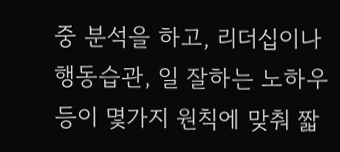중 분석을 하고, 리더십이나 행동습관, 일 잘하는 노하우 등이 몇가지 원칙에 맞춰 짧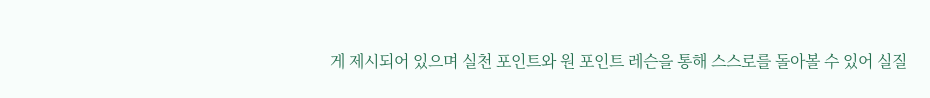게 제시되어 있으며 실천 포인트와 원 포인트 레슨을 통해 스스로를 돌아볼 수 있어 실질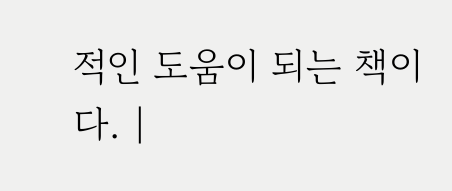적인 도움이 되는 책이다. |